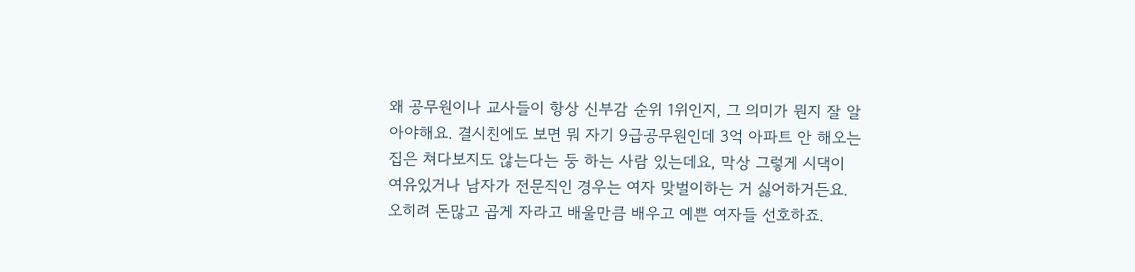왜 공무원이나 교사들이 항상 신부감 순위 1위인지, 그 의미가 뭔지 잘 알아야해요. 결시친에도 보면 뭐 자기 9급공무원인데 3억 아파트 안 해오는 집은 쳐다보지도 않는다는 둥 하는 사람 있는데요, 막상 그렇게 시댁이 여유있거나 남자가 전문직인 경우는 여자 맞벌이하는 거 싫어하거든요. 오히려 돈많고 곱게 자라고 배울만큼 배우고 예쁜 여자들 선호하죠.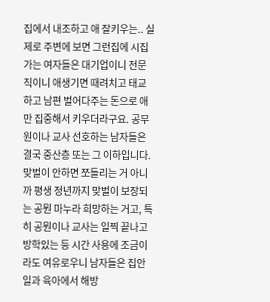집에서 내조하고 애 잘키우는.. 실제로 주변에 보면 그런집에 시집가는 여자들은 대기업이니 전문직이니 애생기면 때려치고 태교하고 남편 벌어다주는 돈으로 애만 집중해서 키우더라구요. 공무원이나 교사 선호하는 남자들은 결국 중산층 또는 그 이하입니다. 맞벌이 안하면 쪼들리는 거 아니까 평생 정년까지 맞벌이 보장되는 공뭔 마누라 희망하는 거고, 특히 공뭔이나 교사는 일찍 끝나고 방학있는 등 시간 사용에 조금이라도 여유로우니 남자들은 집안일과 육아에서 해방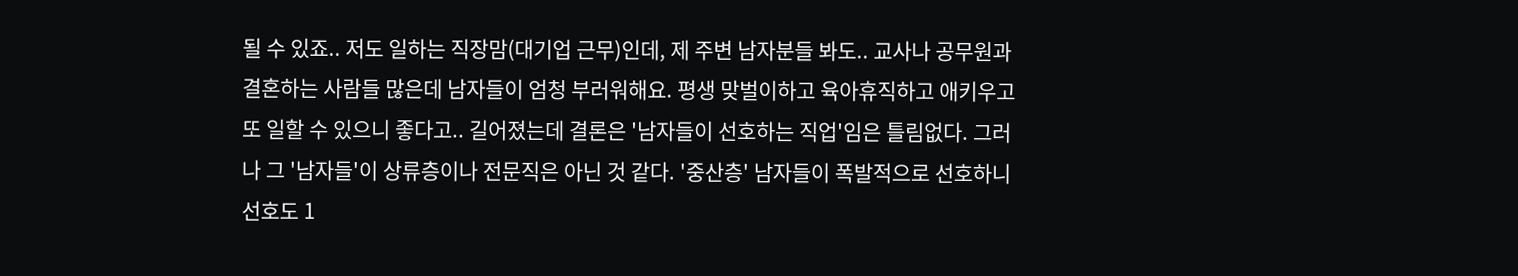될 수 있죠.. 저도 일하는 직장맘(대기업 근무)인데, 제 주변 남자분들 봐도.. 교사나 공무원과 결혼하는 사람들 많은데 남자들이 엄청 부러워해요. 평생 맞벌이하고 육아휴직하고 애키우고 또 일할 수 있으니 좋다고.. 길어졌는데 결론은 '남자들이 선호하는 직업'임은 틀림없다. 그러나 그 '남자들'이 상류층이나 전문직은 아닌 것 같다. '중산층' 남자들이 폭발적으로 선호하니 선호도 1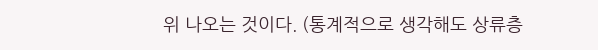위 나오는 것이다. (통계적으로 생각해도 상류층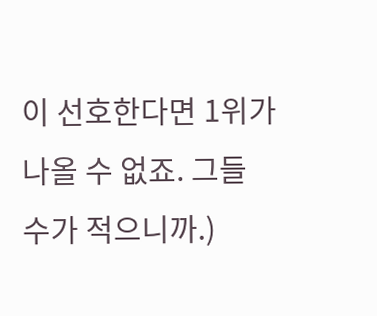이 선호한다면 1위가 나올 수 없죠. 그들 수가 적으니까.)